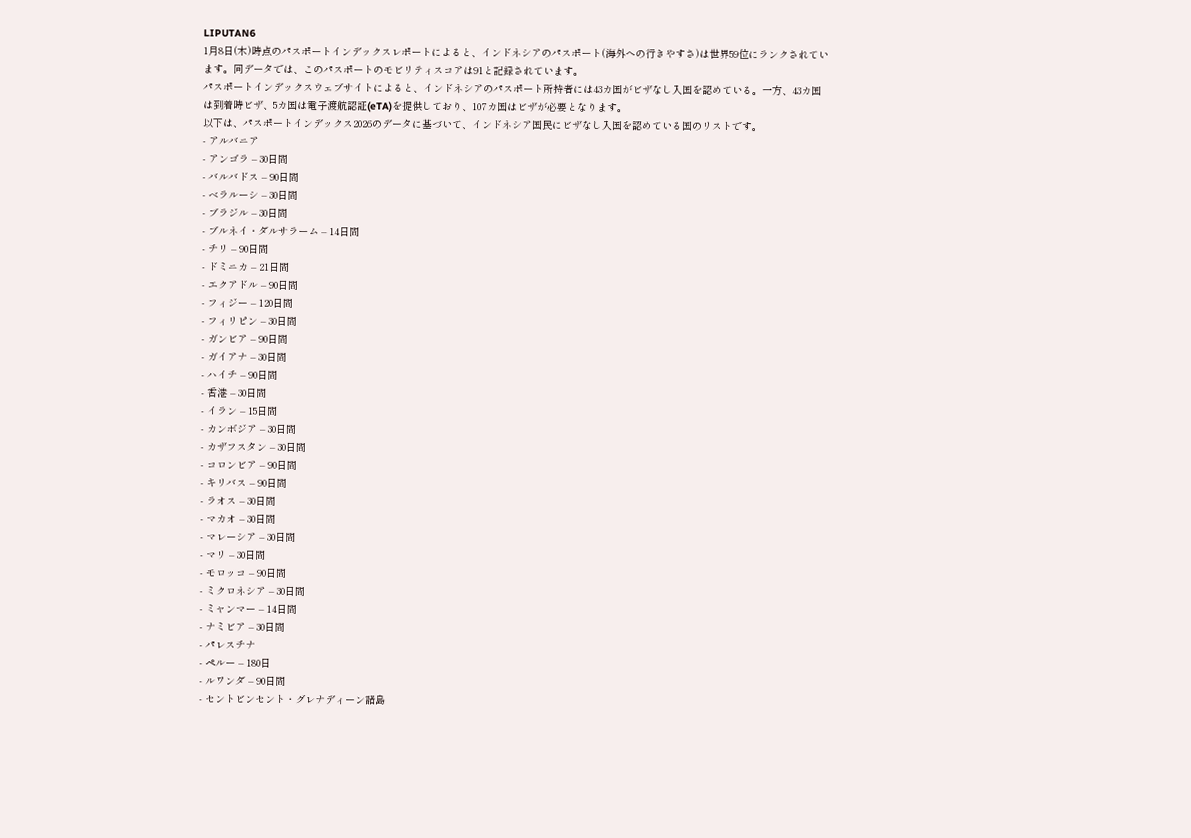LIPUTAN6
1月8日(木)時点のパスポートインデックスレポートによると、インドネシアのパスポート(海外への行きやすさ)は世界59位にランクされています。同データでは、このパスポートのモビリティスコアは91と記録されています。
パスポートインデックスウェブサイトによると、インドネシアのパスポート所持者には43カ国がビザなし入国を認めている。一方、43カ国は到着時ビザ、5カ国は電子渡航認証(eTA)を提供しており、107カ国はビザが必要となります。
以下は、パスポートインデックス2026のデータに基づいて、インドネシア国民にビザなし入国を認めている国のリストです。
- アルバニア
- アンゴラ – 30日間
- バルバドス – 90日間
- ベラルーシ – 30日間
- ブラジル – 30日間
- ブルネイ・ダルサラーム – 14日間
- チリ – 90日間
- ドミニカ – 21日間
- エクアドル – 90日間
- フィジー – 120日間
- フィリピン – 30日間
- ガンビア – 90日間
- ガイアナ – 30日間
- ハイチ – 90日間
- 香港 – 30日間
- イラン – 15日間
- カンボジア – 30日間
- カザフスタン – 30日間
- コロンビア – 90日間
- キリバス – 90日間
- ラオス – 30日間
- マカオ – 30日間
- マレーシア – 30日間
- マリ – 30日間
- モロッコ – 90日間
- ミクロネシア – 30日間
- ミャンマー – 14日間
- ナミビア – 30日間
- パレスチナ
- ペルー – 180日
- ルワンダ – 90日間
- セントビンセント・グレナディーン諸島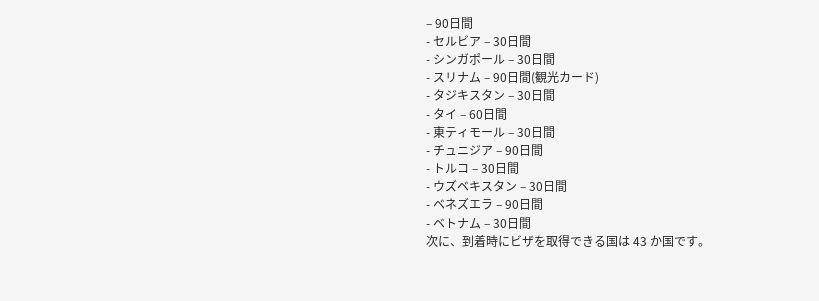– 90日間
- セルビア – 30日間
- シンガポール – 30日間
- スリナム – 90日間(観光カード)
- タジキスタン – 30日間
- タイ – 60日間
- 東ティモール – 30日間
- チュニジア – 90日間
- トルコ – 30日間
- ウズベキスタン – 30日間
- ベネズエラ – 90日間
- ベトナム – 30日間
次に、到着時にビザを取得できる国は 43 か国です。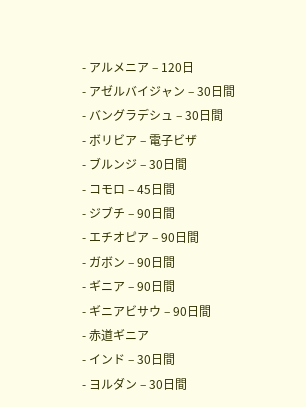- アルメニア – 120日
- アゼルバイジャン – 30日間
- バングラデシュ – 30日間
- ボリビア – 電子ビザ
- ブルンジ – 30日間
- コモロ – 45日間
- ジブチ – 90日間
- エチオピア – 90日間
- ガボン – 90日間
- ギニア – 90日間
- ギニアビサウ – 90日間
- 赤道ギニア
- インド – 30日間
- ヨルダン – 30日間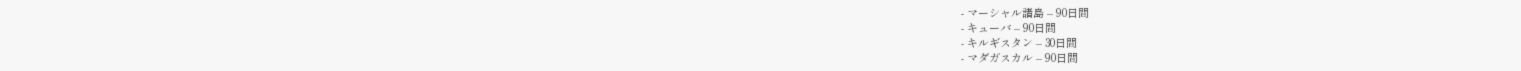- マーシャル諸島 – 90日間
- キューバ – 90日間
- キルギスタン – 30日間
- マダガスカル – 90日間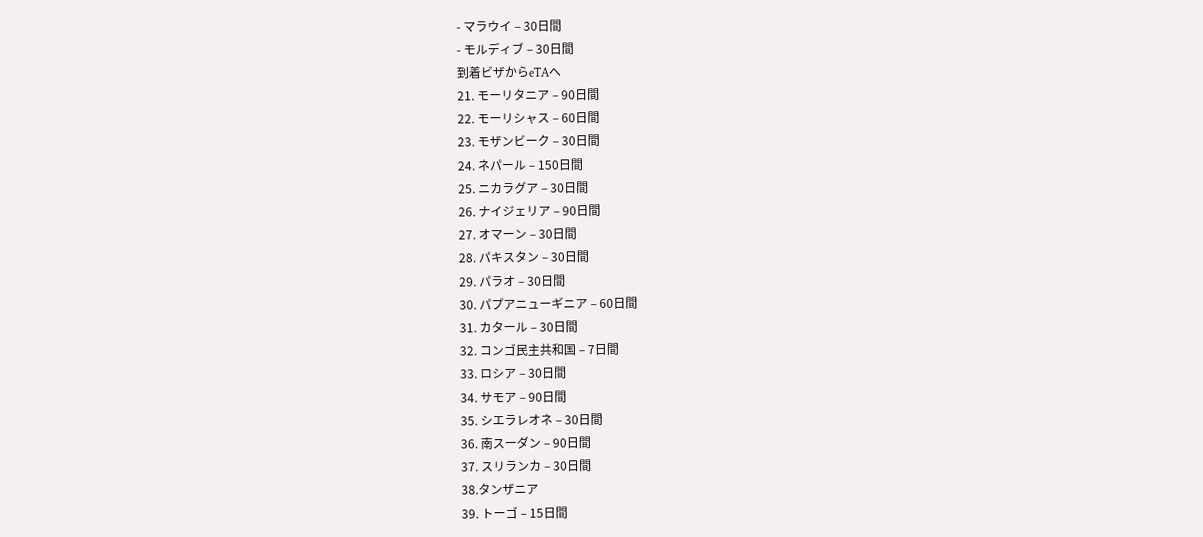- マラウイ – 30日間
- モルディブ – 30日間
到着ビザからeTAへ
21. モーリタニア – 90日間
22. モーリシャス – 60日間
23. モザンビーク – 30日間
24. ネパール – 150日間
25. ニカラグア – 30日間
26. ナイジェリア – 90日間
27. オマーン – 30日間
28. パキスタン – 30日間
29. パラオ – 30日間
30. パプアニューギニア – 60日間
31. カタール – 30日間
32. コンゴ民主共和国 – 7日間
33. ロシア – 30日間
34. サモア – 90日間
35. シエラレオネ – 30日間
36. 南スーダン – 90日間
37. スリランカ – 30日間
38.タンザニア
39. トーゴ – 15日間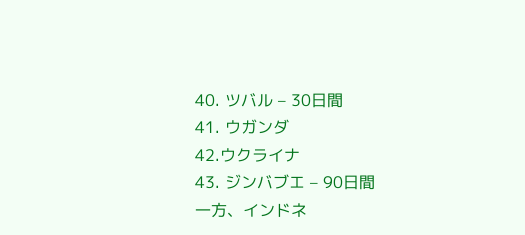40. ツバル – 30日間
41. ウガンダ
42.ウクライナ
43. ジンバブエ – 90日間
一方、インドネ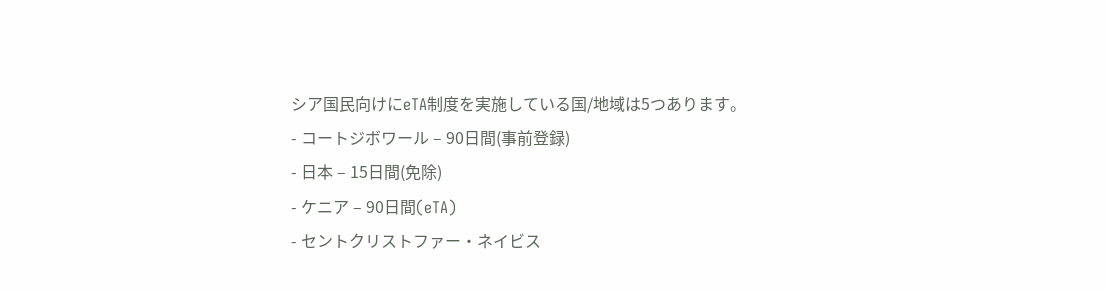シア国民向けにeTA制度を実施している国/地域は5つあります。
- コートジボワール – 90日間(事前登録)
- 日本 – 15日間(免除)
- ケニア – 90日間(eTA)
- セントクリストファー・ネイビス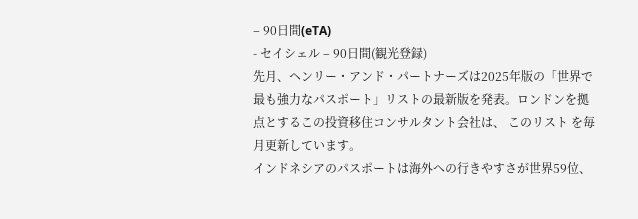– 90日間(eTA)
- セイシェル – 90日間(観光登録)
先月、ヘンリー・アンド・パートナーズは2025年版の「世界で最も強力なパスポート」リストの最新版を発表。ロンドンを拠点とするこの投資移住コンサルタント会社は、 このリスト を毎月更新しています。
インドネシアのパスポートは海外への行きやすさが世界59位、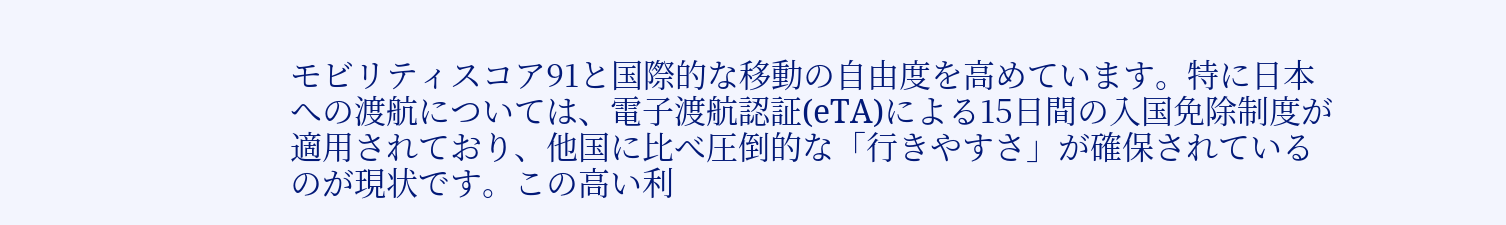モビリティスコア91と国際的な移動の自由度を高めています。特に日本への渡航については、電子渡航認証(eTA)による15日間の入国免除制度が適用されており、他国に比べ圧倒的な「行きやすさ」が確保されているのが現状です。この高い利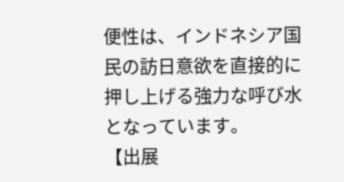便性は、インドネシア国民の訪日意欲を直接的に押し上げる強力な呼び水となっています。
【出展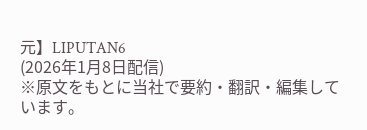元】LIPUTAN6
(2026年1月8日配信)
※原文をもとに当社で要約・翻訳・編集しています。